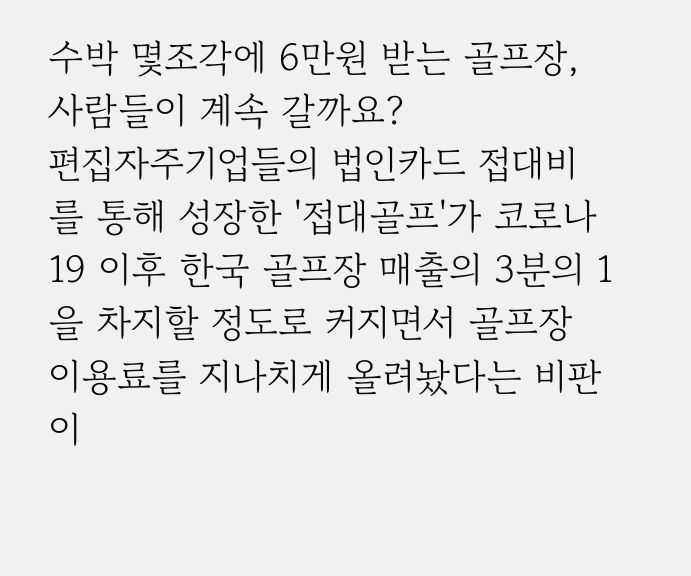수박 몇조각에 6만원 받는 골프장, 사람들이 계속 갈까요?
편집자주기업들의 법인카드 접대비를 통해 성장한 '접대골프'가 코로나19 이후 한국 골프장 매출의 3분의 1을 차지할 정도로 커지면서 골프장 이용료를 지나치게 올려놨다는 비판이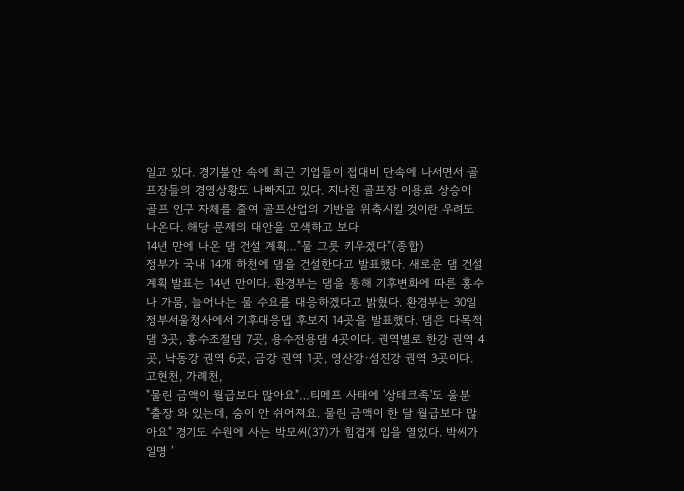일고 있다. 경기불안 속에 최근 기업들이 접대비 단속에 나서면서 골프장들의 경영상황도 나빠지고 있다. 지나친 골프장 이용료 상승이 골프 인구 자체를 줄여 골프산업의 기반을 위축시킬 것이란 우려도 나온다. 해당 문제의 대안을 모색하고 보다
14년 만에 나온 댐 건설 계획…"물 그릇 키우겠다"(종합)
정부가 국내 14개 하천에 댐을 건설한다고 발표했다. 새로운 댐 건설 계획 발표는 14년 만이다. 환경부는 댐을 통해 기후변화에 따른 홍수나 가뭄, 늘어나는 물 수요를 대응하겠다고 밝혔다. 환경부는 30일 정부서울청사에서 기후대응댑 후보지 14곳을 발표했다. 댐은 다목적댐 3곳, 홍수조절댐 7곳, 용수전용댐 4곳이다. 권역별로 한강 권역 4곳, 낙동강 권역 6곳, 금강 권역 1곳, 영산강·섬진강 권역 3곳이다. 고현천, 가례천,
"물린 금액이 월급보다 많아요"…티메프 사태에 '상테크족'도 울분
"출장 와 있는데, 숨이 안 쉬어져요. 물린 금액이 한 달 월급보다 많아요" 경기도 수원에 사는 박모씨(37)가 힘겹게 입을 열었다. 박씨가 일명 '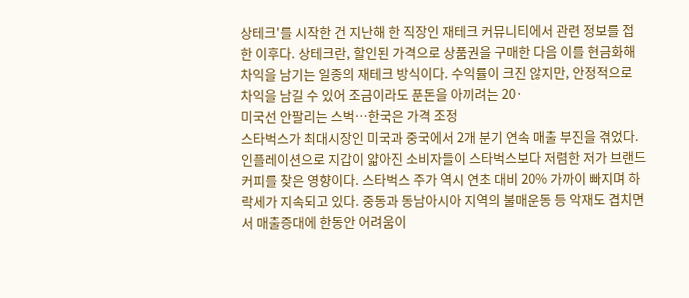상테크'를 시작한 건 지난해 한 직장인 재테크 커뮤니티에서 관련 정보를 접한 이후다. 상테크란, 할인된 가격으로 상품권을 구매한 다음 이를 현금화해 차익을 남기는 일종의 재테크 방식이다. 수익률이 크진 않지만, 안정적으로 차익을 남길 수 있어 조금이라도 푼돈을 아끼려는 20·
미국선 안팔리는 스벅…한국은 가격 조정
스타벅스가 최대시장인 미국과 중국에서 2개 분기 연속 매출 부진을 겪었다. 인플레이션으로 지갑이 얇아진 소비자들이 스타벅스보다 저렴한 저가 브랜드 커피를 찾은 영향이다. 스타벅스 주가 역시 연초 대비 20% 가까이 빠지며 하락세가 지속되고 있다. 중동과 동남아시아 지역의 불매운동 등 악재도 겹치면서 매출증대에 한동안 어려움이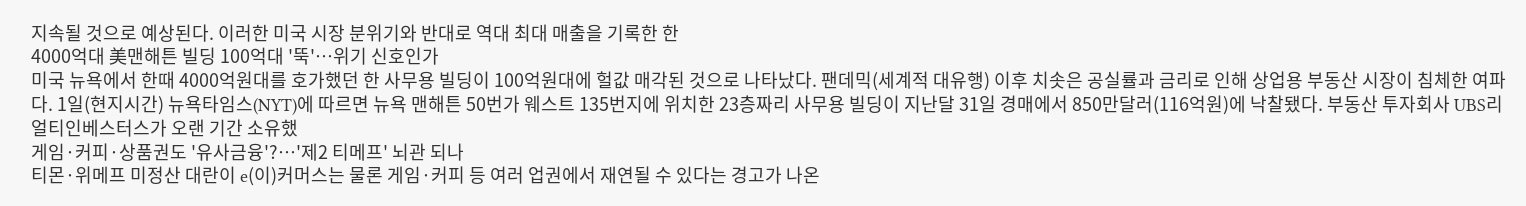지속될 것으로 예상된다. 이러한 미국 시장 분위기와 반대로 역대 최대 매출을 기록한 한
4000억대 美맨해튼 빌딩 100억대 '뚝'…위기 신호인가
미국 뉴욕에서 한때 4000억원대를 호가했던 한 사무용 빌딩이 100억원대에 헐값 매각된 것으로 나타났다. 팬데믹(세계적 대유행) 이후 치솟은 공실률과 금리로 인해 상업용 부동산 시장이 침체한 여파다. 1일(현지시간) 뉴욕타임스(NYT)에 따르면 뉴욕 맨해튼 50번가 웨스트 135번지에 위치한 23층짜리 사무용 빌딩이 지난달 31일 경매에서 850만달러(116억원)에 낙찰됐다. 부동산 투자회사 UBS리얼티인베스터스가 오랜 기간 소유했
게임·커피·상품권도 '유사금융'?…'제2 티메프' 뇌관 되나
티몬·위메프 미정산 대란이 e(이)커머스는 물론 게임·커피 등 여러 업권에서 재연될 수 있다는 경고가 나온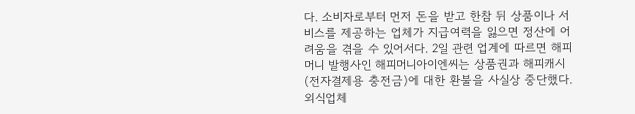다. 소비자로부터 먼저 돈을 받고 한참 뒤 상품이나 서비스를 제공하는 업체가 지급여력을 잃으면 정산에 어려움을 겪을 수 있어서다. 2일 관련 업계에 따르면 해피머니 발행사인 해피머니아이엔씨는 상품권과 해피캐시(전자결제용 충전금)에 대한 환불을 사실상 중단했다. 외식업체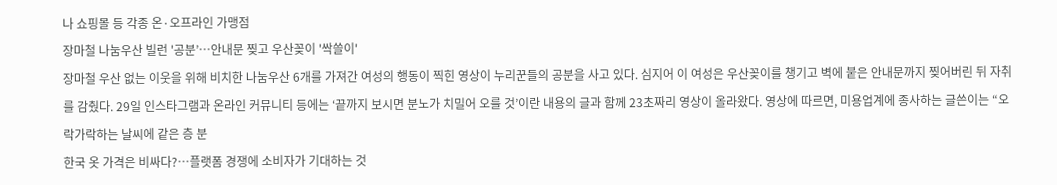나 쇼핑몰 등 각종 온·오프라인 가맹점
장마철 나눔우산 빌런 '공분’…안내문 찢고 우산꽂이 '싹쓸이'
장마철 우산 없는 이웃을 위해 비치한 나눔우산 6개를 가져간 여성의 행동이 찍힌 영상이 누리꾼들의 공분을 사고 있다. 심지어 이 여성은 우산꽂이를 챙기고 벽에 붙은 안내문까지 찢어버린 뒤 자취를 감췄다. 29일 인스타그램과 온라인 커뮤니티 등에는 ‘끝까지 보시면 분노가 치밀어 오를 것’이란 내용의 글과 함께 23초짜리 영상이 올라왔다. 영상에 따르면, 미용업계에 종사하는 글쓴이는 “오락가락하는 날씨에 같은 층 분
한국 옷 가격은 비싸다?…플랫폼 경쟁에 소비자가 기대하는 것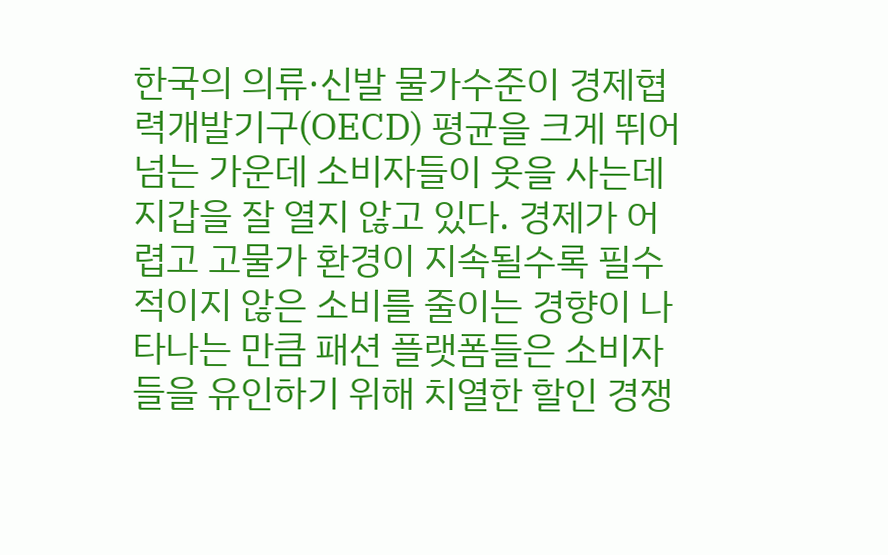한국의 의류·신발 물가수준이 경제협력개발기구(OECD) 평균을 크게 뛰어넘는 가운데 소비자들이 옷을 사는데 지갑을 잘 열지 않고 있다. 경제가 어렵고 고물가 환경이 지속될수록 필수적이지 않은 소비를 줄이는 경향이 나타나는 만큼 패션 플랫폼들은 소비자들을 유인하기 위해 치열한 할인 경쟁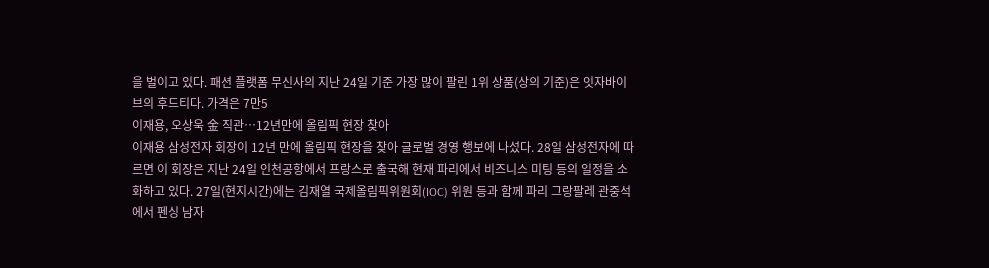을 벌이고 있다. 패션 플랫폼 무신사의 지난 24일 기준 가장 많이 팔린 1위 상품(상의 기준)은 잇자바이브의 후드티다. 가격은 7만5
이재용, 오상욱 金 직관…12년만에 올림픽 현장 찾아
이재용 삼성전자 회장이 12년 만에 올림픽 현장을 찾아 글로벌 경영 행보에 나섰다. 28일 삼성전자에 따르면 이 회장은 지난 24일 인천공항에서 프랑스로 출국해 현재 파리에서 비즈니스 미팅 등의 일정을 소화하고 있다. 27일(현지시간)에는 김재열 국제올림픽위원회(IOC) 위원 등과 함께 파리 그랑팔레 관중석에서 펜싱 남자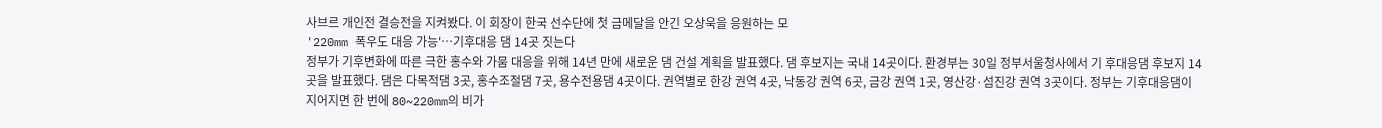사브르 개인전 결승전을 지켜봤다. 이 회장이 한국 선수단에 첫 금메달을 안긴 오상욱을 응원하는 모
'220mm 폭우도 대응 가능'…기후대응 댐 14곳 짓는다
정부가 기후변화에 따른 극한 홍수와 가뭄 대응을 위해 14년 만에 새로운 댐 건설 계획을 발표했다. 댐 후보지는 국내 14곳이다. 환경부는 30일 정부서울청사에서 기 후대응댐 후보지 14곳을 발표했다. 댐은 다목적댐 3곳, 홍수조절댐 7곳, 용수전용댐 4곳이다. 권역별로 한강 권역 4곳, 낙동강 권역 6곳, 금강 권역 1곳, 영산강·섬진강 권역 3곳이다. 정부는 기후대응댐이 지어지면 한 번에 80~220mm의 비가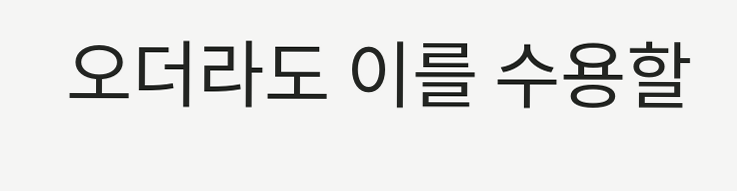오더라도 이를 수용할